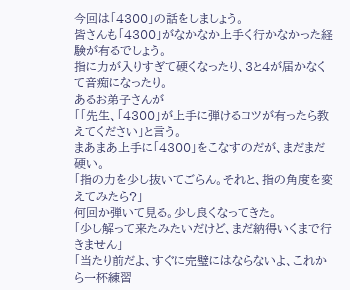今回は「4300」の話をしましょう。
皆さんも「4300」がなかなか上手く行かなかった経験が有るでしょう。
指に力が入りすぎて硬くなったり、3と4が届かなくて音痴になったり。
あるお弟子さんが
「「先生、「4300」が上手に弾けるコツが有ったら教えてください」と言う。
まあまあ上手に「4300」をこなすのだが、まだまだ硬い。
「指の力を少し抜いてごらん。それと、指の角度を変えてみたら?」
何回か弾いて見る。少し良くなってきた。
「少し解って来たみたいだけど、まだ納得いくまで行きません」
「当たり前だよ、すぐに完璧にはならないよ、これから一杯練習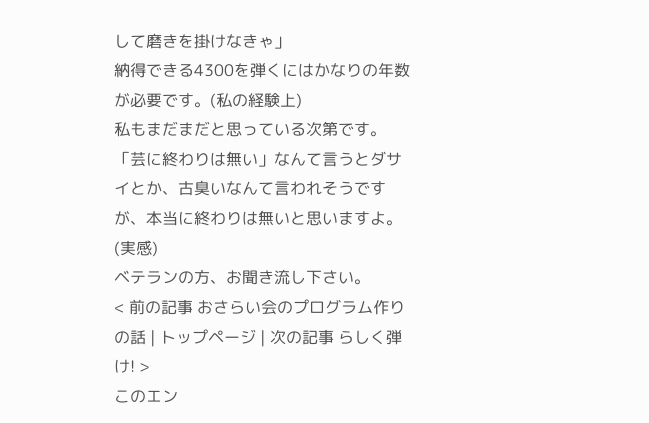して磨きを掛けなきゃ」
納得できる4300を弾くにはかなりの年数が必要です。(私の経験上)
私もまだまだと思っている次第です。
「芸に終わりは無い」なんて言うとダサイとか、古臭いなんて言われそうですが、本当に終わりは無いと思いますよ。(実感)
ベテランの方、お聞き流し下さい。
< 前の記事 おさらい会のプログラム作りの話 | トップページ | 次の記事 らしく弾け! >
このエン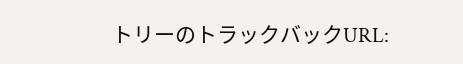トリーのトラックバックURL: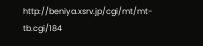http://beniya.xsrv.jp/cgi/mt/mt-tb.cgi/184